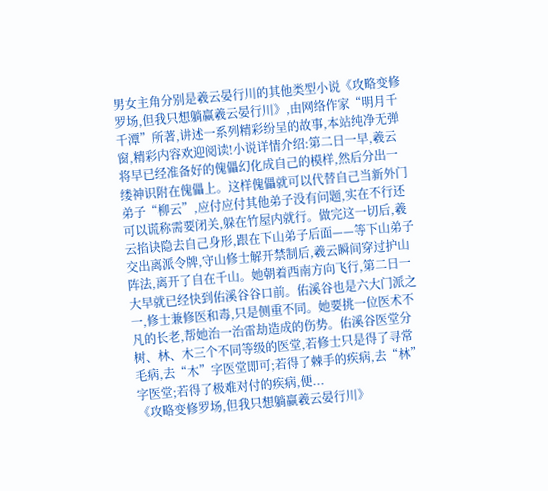男女主角分别是羲云晏行川的其他类型小说《攻略变修罗场,但我只想躺赢羲云晏行川》,由网络作家“明月千千潭”所著,讲述一系列精彩纷呈的故事,本站纯净无弹窗,精彩内容欢迎阅读!小说详情介绍:第二日一早,羲云将早已经准备好的傀儡幻化成自己的模样,然后分出一缕神识附在傀儡上。这样傀儡就可以代替自己当新外门弟子“柳云”,应付应付其他弟子没有问题,实在不行还可以谎称需要闭关,躲在竹屋内就行。做完这一切后,羲云掐诀隐去自己身形,跟在下山弟子后面——等下山弟子交出离派令牌,守山修士解开禁制后,羲云瞬间穿过护山阵法,离开了自在千山。她朝着西南方向飞行,第二日一大早就已经快到佑溪谷谷口前。佑溪谷也是六大门派之一,修士兼修医和毒,只是侧重不同。她要挑一位医术不凡的长老,帮她治一治雷劫造成的伤势。佑溪谷医堂分树、林、木三个不同等级的医堂,若修士只是得了寻常毛病,去“木”字医堂即可;若得了棘手的疾病,去“林”字医堂;若得了极难对付的疾病,便...
《攻略变修罗场,但我只想躺赢羲云晏行川》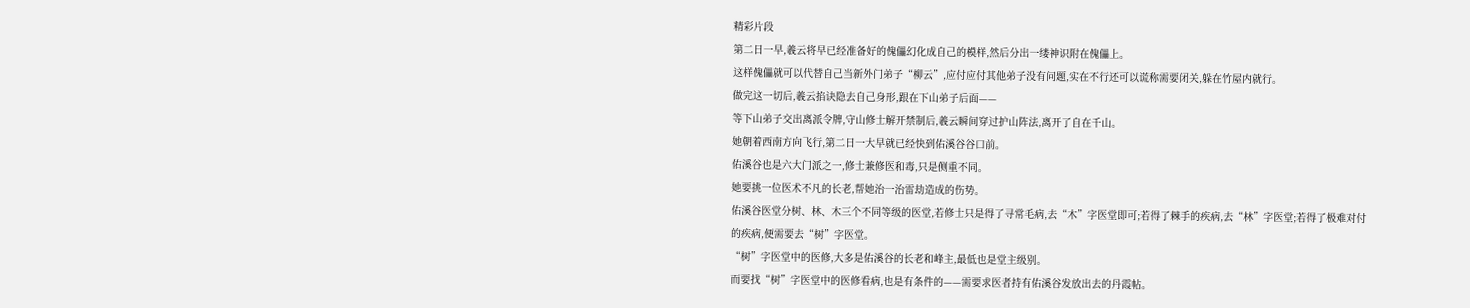精彩片段
第二日一早,羲云将早已经准备好的傀儡幻化成自己的模样,然后分出一缕神识附在傀儡上。
这样傀儡就可以代替自己当新外门弟子“柳云”,应付应付其他弟子没有问题,实在不行还可以谎称需要闭关,躲在竹屋内就行。
做完这一切后,羲云掐诀隐去自己身形,跟在下山弟子后面——
等下山弟子交出离派令牌,守山修士解开禁制后,羲云瞬间穿过护山阵法,离开了自在千山。
她朝着西南方向飞行,第二日一大早就已经快到佑溪谷谷口前。
佑溪谷也是六大门派之一,修士兼修医和毒,只是侧重不同。
她要挑一位医术不凡的长老,帮她治一治雷劫造成的伤势。
佑溪谷医堂分树、林、木三个不同等级的医堂,若修士只是得了寻常毛病,去“木”字医堂即可;若得了棘手的疾病,去“林”字医堂;若得了极难对付的疾病,便需要去“树”字医堂。
“树”字医堂中的医修,大多是佑溪谷的长老和峰主,最低也是堂主级别。
而要找“树”字医堂中的医修看病,也是有条件的——需要求医者持有佑溪谷发放出去的丹霞帖。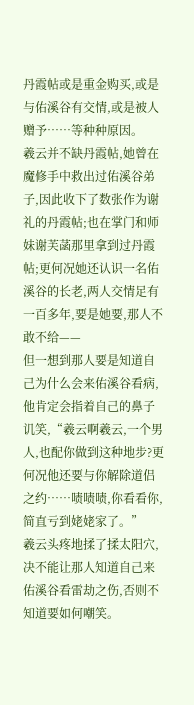丹霞帖或是重金购买,或是与佑溪谷有交情,或是被人赠予……等种种原因。
羲云并不缺丹霞帖,她曾在魔修手中救出过佑溪谷弟子,因此收下了数张作为谢礼的丹霞帖;也在掌门和师妹谢芙菡那里拿到过丹霞帖;更何况她还认识一名佑溪谷的长老,两人交情足有一百多年,要是她要,那人不敢不给——
但一想到那人要是知道自己为什么会来佑溪谷看病,他肯定会指着自己的鼻子讥笑,“羲云啊羲云,一个男人,也配你做到这种地步?更何况他还要与你解除道侣之约……啧啧啧,你看看你,简直亏到姥姥家了。”
羲云头疼地揉了揉太阳穴,决不能让那人知道自己来佑溪谷看雷劫之伤,否则不知道要如何嘲笑。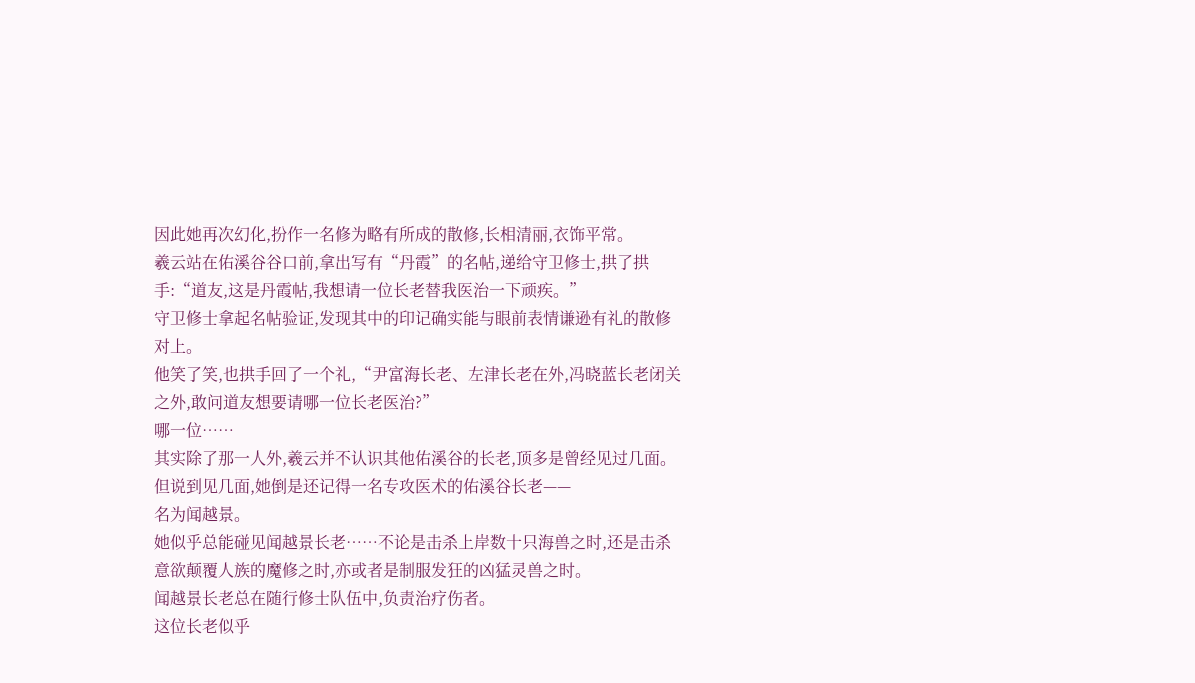因此她再次幻化,扮作一名修为略有所成的散修,长相清丽,衣饰平常。
羲云站在佑溪谷谷口前,拿出写有“丹霞”的名帖,递给守卫修士,拱了拱手:“道友,这是丹霞帖,我想请一位长老替我医治一下顽疾。”
守卫修士拿起名帖验证,发现其中的印记确实能与眼前表情谦逊有礼的散修对上。
他笑了笑,也拱手回了一个礼,“尹富海长老、左津长老在外,冯晓蓝长老闭关之外,敢问道友想要请哪一位长老医治?”
哪一位……
其实除了那一人外,羲云并不认识其他佑溪谷的长老,顶多是曾经见过几面。
但说到见几面,她倒是还记得一名专攻医术的佑溪谷长老——
名为闻越景。
她似乎总能碰见闻越景长老……不论是击杀上岸数十只海兽之时,还是击杀意欲颠覆人族的魔修之时,亦或者是制服发狂的凶猛灵兽之时。
闻越景长老总在随行修士队伍中,负责治疗伤者。
这位长老似乎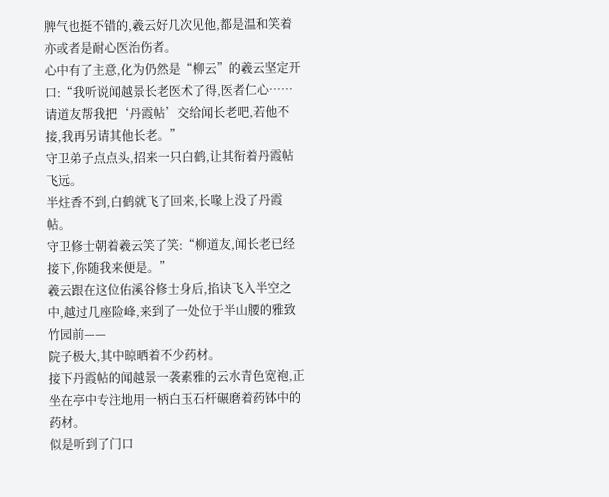脾气也挺不错的,羲云好几次见他,都是温和笑着亦或者是耐心医治伤者。
心中有了主意,化为仍然是“柳云”的羲云坚定开口:“我听说闻越景长老医术了得,医者仁心……请道友帮我把‘丹霞帖’交给闻长老吧,若他不接,我再另请其他长老。”
守卫弟子点点头,招来一只白鹤,让其衔着丹霞帖飞远。
半炷香不到,白鹤就飞了回来,长喙上没了丹霞帖。
守卫修士朝着羲云笑了笑:“柳道友,闻长老已经接下,你随我来便是。”
羲云跟在这位佑溪谷修士身后,掐诀飞入半空之中,越过几座险峰,来到了一处位于半山腰的雅致竹园前——
院子极大,其中晾晒着不少药材。
接下丹霞帖的闻越景一袭素雅的云水青色宽袍,正坐在亭中专注地用一柄白玉石杆碾磨着药钵中的药材。
似是听到了门口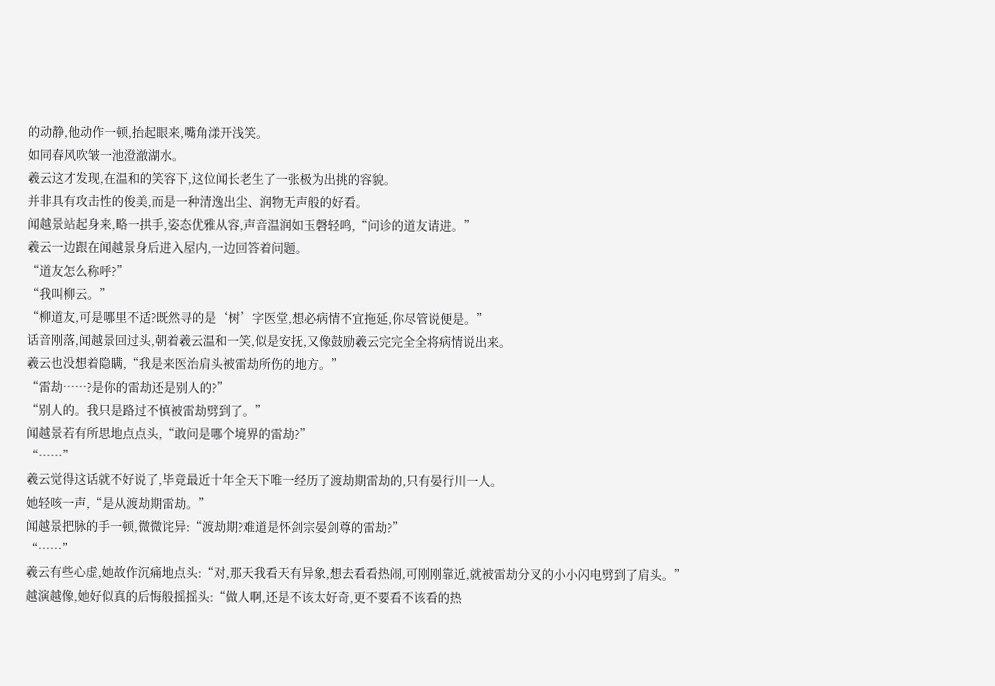的动静,他动作一顿,抬起眼来,嘴角漾开浅笑。
如同春风吹皱一池澄澈湖水。
羲云这才发现,在温和的笑容下,这位闻长老生了一张极为出挑的容貌。
并非具有攻击性的俊美,而是一种清逸出尘、润物无声般的好看。
闻越景站起身来,略一拱手,姿态优雅从容,声音温润如玉磬轻鸣,“问诊的道友请进。”
羲云一边跟在闻越景身后进入屋内,一边回答着问题。
“道友怎么称呼?”
“我叫柳云。”
“柳道友,可是哪里不适?既然寻的是‘树’字医堂,想必病情不宜拖延,你尽管说便是。”
话音刚落,闻越景回过头,朝着羲云温和一笑,似是安抚,又像鼓励羲云完完全全将病情说出来。
羲云也没想着隐瞒,“我是来医治肩头被雷劫所伤的地方。”
“雷劫……?是你的雷劫还是别人的?”
“别人的。我只是路过不慎被雷劫劈到了。”
闻越景若有所思地点点头,“敢问是哪个境界的雷劫?”
“……”
羲云觉得这话就不好说了,毕竟最近十年全天下唯一经历了渡劫期雷劫的,只有晏行川一人。
她轻咳一声,“是从渡劫期雷劫。”
闻越景把脉的手一顿,微微诧异:“渡劫期?难道是怀剑宗晏剑尊的雷劫?”
“……”
羲云有些心虚,她故作沉痛地点头:“对,那天我看天有异象,想去看看热闹,可刚刚靠近,就被雷劫分叉的小小闪电劈到了肩头。”
越演越像,她好似真的后悔般摇摇头:“做人啊,还是不该太好奇,更不要看不该看的热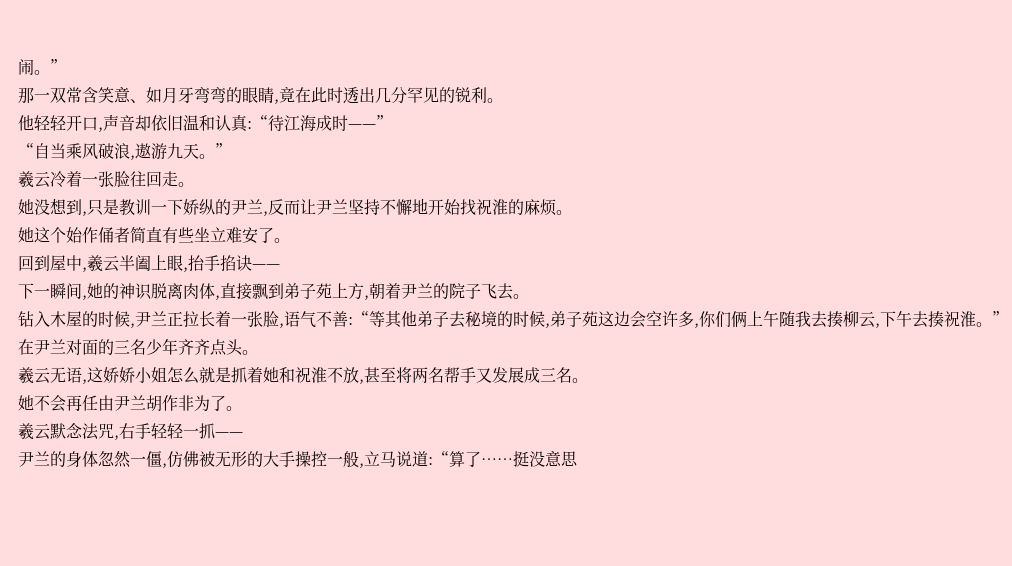闹。”
那一双常含笑意、如月牙弯弯的眼睛,竟在此时透出几分罕见的锐利。
他轻轻开口,声音却依旧温和认真:“待江海成时——”
“自当乘风破浪,遨游九天。”
羲云冷着一张脸往回走。
她没想到,只是教训一下娇纵的尹兰,反而让尹兰坚持不懈地开始找祝淮的麻烦。
她这个始作俑者简直有些坐立难安了。
回到屋中,羲云半阖上眼,抬手掐诀——
下一瞬间,她的神识脱离肉体,直接飘到弟子苑上方,朝着尹兰的院子飞去。
钻入木屋的时候,尹兰正拉长着一张脸,语气不善:“等其他弟子去秘境的时候,弟子苑这边会空许多,你们俩上午随我去揍柳云,下午去揍祝淮。”
在尹兰对面的三名少年齐齐点头。
羲云无语,这娇娇小姐怎么就是抓着她和祝淮不放,甚至将两名帮手又发展成三名。
她不会再任由尹兰胡作非为了。
羲云默念法咒,右手轻轻一抓——
尹兰的身体忽然一僵,仿佛被无形的大手操控一般,立马说道:“算了……挺没意思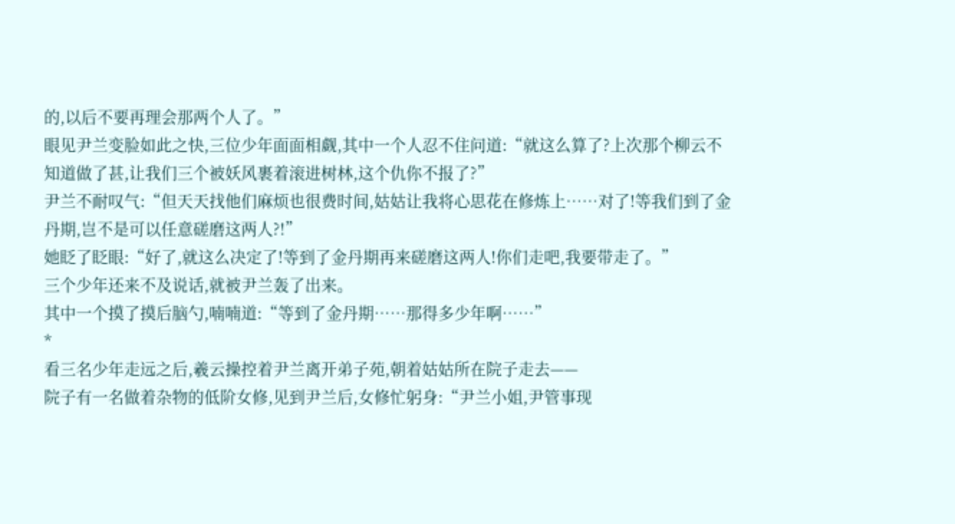的,以后不要再理会那两个人了。”
眼见尹兰变脸如此之快,三位少年面面相觑,其中一个人忍不住问道:“就这么算了?上次那个柳云不知道做了甚,让我们三个被妖风裹着滚进树林,这个仇你不报了?”
尹兰不耐叹气:“但天天找他们麻烦也很费时间,姑姑让我将心思花在修炼上……对了!等我们到了金丹期,岂不是可以任意磋磨这两人?!”
她眨了眨眼:“好了,就这么决定了!等到了金丹期再来磋磨这两人!你们走吧,我要带走了。”
三个少年还来不及说话,就被尹兰轰了出来。
其中一个摸了摸后脑勺,喃喃道:“等到了金丹期……那得多少年啊……”
*
看三名少年走远之后,羲云操控着尹兰离开弟子苑,朝着姑姑所在院子走去——
院子有一名做着杂物的低阶女修,见到尹兰后,女修忙躬身:“尹兰小姐,尹管事现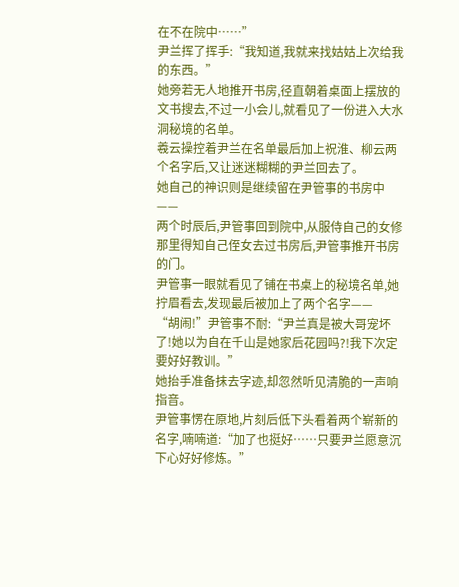在不在院中……”
尹兰挥了挥手:“我知道,我就来找姑姑上次给我的东西。”
她旁若无人地推开书房,径直朝着桌面上摆放的文书搜去,不过一小会儿,就看见了一份进入大水洞秘境的名单。
羲云操控着尹兰在名单最后加上祝淮、柳云两个名字后,又让迷迷糊糊的尹兰回去了。
她自己的神识则是继续留在尹管事的书房中——
两个时辰后,尹管事回到院中,从服侍自己的女修那里得知自己侄女去过书房后,尹管事推开书房的门。
尹管事一眼就看见了铺在书桌上的秘境名单,她拧眉看去,发现最后被加上了两个名字——
“胡闹!”尹管事不耐:“尹兰真是被大哥宠坏了!她以为自在千山是她家后花园吗?!我下次定要好好教训。”
她抬手准备抹去字迹,却忽然听见清脆的一声响指音。
尹管事愣在原地,片刻后低下头看着两个崭新的名字,喃喃道:“加了也挺好……只要尹兰愿意沉下心好好修炼。”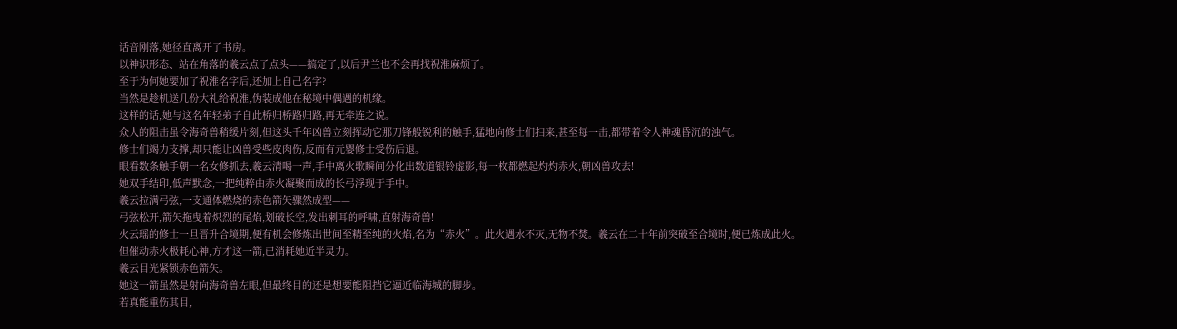话音刚落,她径直离开了书房。
以神识形态、站在角落的羲云点了点头——搞定了,以后尹兰也不会再找祝淮麻烦了。
至于为何她要加了祝淮名字后,还加上自己名字?
当然是趁机送几份大礼给祝淮,伪装成他在秘境中偶遇的机缘。
这样的话,她与这名年轻弟子自此桥归桥路归路,再无牵连之说。
众人的阻击虽令海奇兽稍缓片刻,但这头千年凶兽立刻挥动它那刀锋般锐利的触手,猛地向修士们扫来,甚至每一击,都带着令人神魂昏沉的浊气。
修士们竭力支撑,却只能让凶兽受些皮肉伤,反而有元婴修士受伤后退。
眼看数条触手朝一名女修抓去,羲云清喝一声,手中离火歌瞬间分化出数道银铃虚影,每一枚都燃起灼灼赤火,朝凶兽攻去!
她双手结印,低声默念,一把纯粹由赤火凝聚而成的长弓浮现于手中。
羲云拉满弓弦,一支通体燃烧的赤色箭矢骤然成型——
弓弦松开,箭矢拖曳着炽烈的尾焰,划破长空,发出刺耳的呼啸,直射海奇兽!
火云瑶的修士一旦晋升合境期,便有机会修炼出世间至精至纯的火焰,名为“赤火”。此火遇水不灭,无物不焚。羲云在二十年前突破至合境时,便已炼成此火。
但催动赤火极耗心神,方才这一箭,已消耗她近半灵力。
羲云目光紧锁赤色箭矢。
她这一箭虽然是射向海奇兽左眼,但最终目的还是想要能阻挡它逼近临海城的脚步。
若真能重伤其目,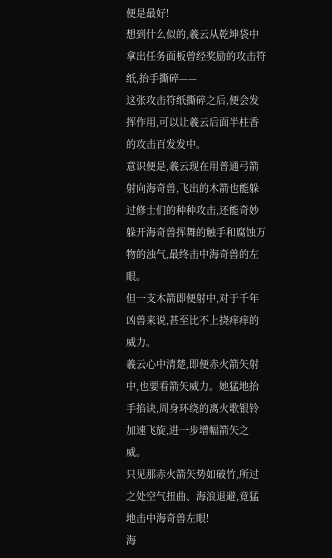便是最好!
想到什么似的,羲云从乾坤袋中拿出任务面板曾经奖励的攻击符纸,抬手撕碎——
这张攻击符纸撕碎之后,便会发挥作用,可以让羲云后面半柱香的攻击百发发中。
意识便是,羲云现在用普通弓箭射向海奇兽,飞出的木箭也能躲过修士们的种种攻击,还能奇妙躲开海奇兽挥舞的触手和腐蚀万物的浊气,最终击中海奇兽的左眼。
但一支木箭即便射中,对于千年凶兽来说,甚至比不上挠痒痒的威力。
羲云心中清楚,即便赤火箭矢射中,也要看箭矢威力。她猛地抬手掐诀,周身环绕的离火歌银铃加速飞旋,进一步增幅箭矢之威。
只见那赤火箭矢势如破竹,所过之处空气扭曲、海浪退避,竟猛地击中海奇兽左眼!
海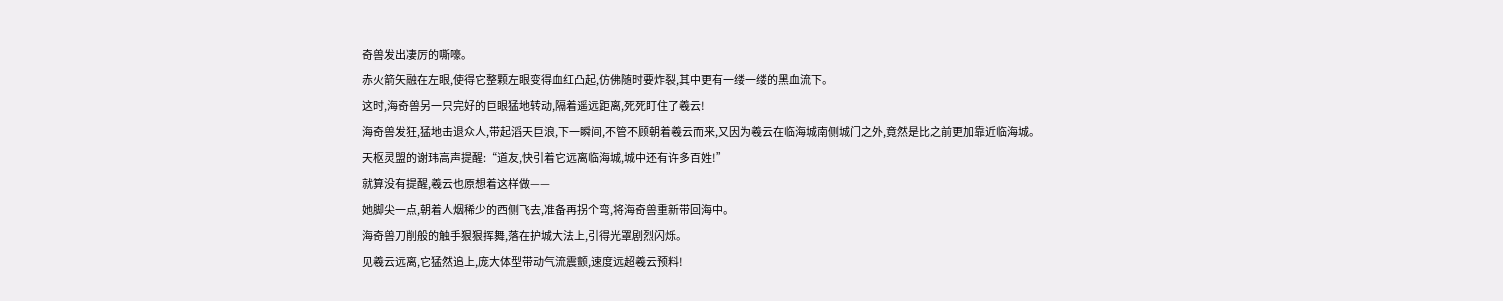奇兽发出凄厉的嘶嚎。
赤火箭矢融在左眼,使得它整颗左眼变得血红凸起,仿佛随时要炸裂,其中更有一缕一缕的黑血流下。
这时,海奇兽另一只完好的巨眼猛地转动,隔着遥远距离,死死盯住了羲云!
海奇兽发狂,猛地击退众人,带起滔天巨浪,下一瞬间,不管不顾朝着羲云而来,又因为羲云在临海城南侧城门之外,竟然是比之前更加靠近临海城。
天枢灵盟的谢玮高声提醒:“道友,快引着它远离临海城,城中还有许多百姓!”
就算没有提醒,羲云也原想着这样做——
她脚尖一点,朝着人烟稀少的西侧飞去,准备再拐个弯,将海奇兽重新带回海中。
海奇兽刀削般的触手狠狠挥舞,落在护城大法上,引得光罩剧烈闪烁。
见羲云远离,它猛然追上,庞大体型带动气流震颤,速度远超羲云预料!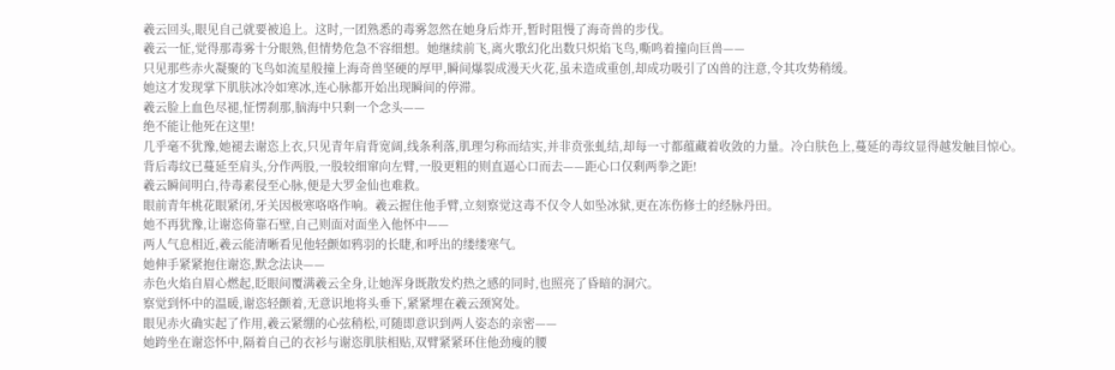羲云回头,眼见自己就要被追上。这时,一团熟悉的毒雾忽然在她身后炸开,暂时阻慢了海奇兽的步伐。
羲云一怔,觉得那毒雾十分眼熟,但情势危急不容细想。她继续前飞,离火歌幻化出数只炽焰飞鸟,嘶鸣着撞向巨兽——
只见那些赤火凝聚的飞鸟如流星般撞上海奇兽坚硬的厚甲,瞬间爆裂成漫天火花,虽未造成重创,却成功吸引了凶兽的注意,令其攻势稍缓。
她这才发现掌下肌肤冰冷如寒冰,连心脉都开始出现瞬间的停滞。
羲云脸上血色尽褪,怔愣刹那,脑海中只剩一个念头——
绝不能让他死在这里!
几乎毫不犹豫,她褪去谢恣上衣,只见青年肩背宽阔,线条利落,肌理匀称而结实,并非贲张虬结,却每一寸都蕴藏着收敛的力量。冷白肤色上,蔓延的毒纹显得越发触目惊心。
背后毒纹已蔓延至肩头,分作两股,一股较细窜向左臂,一股更粗的则直逼心口而去——距心口仅剩两拳之距!
羲云瞬间明白,待毒素侵至心脉,便是大罗金仙也难救。
眼前青年桃花眼紧闭,牙关因极寒咯咯作响。羲云握住他手臂,立刻察觉这毒不仅令人如坠冰狱,更在冻伤修士的经脉丹田。
她不再犹豫,让谢恣倚靠石壁,自己则面对面坐入他怀中——
两人气息相近,羲云能清晰看见他轻颤如鸦羽的长睫,和呼出的缕缕寒气。
她伸手紧紧抱住谢恣,默念法诀——
赤色火焰自眉心燃起,眨眼间覆满羲云全身,让她浑身既散发灼热之感的同时,也照亮了昏暗的洞穴。
察觉到怀中的温暖,谢恣轻颤着,无意识地将头垂下,紧紧埋在羲云颈窝处。
眼见赤火确实起了作用,羲云紧绷的心弦稍松,可随即意识到两人姿态的亲密——
她跨坐在谢恣怀中,隔着自己的衣衫与谢恣肌肤相贴,双臂紧紧环住他劲瘦的腰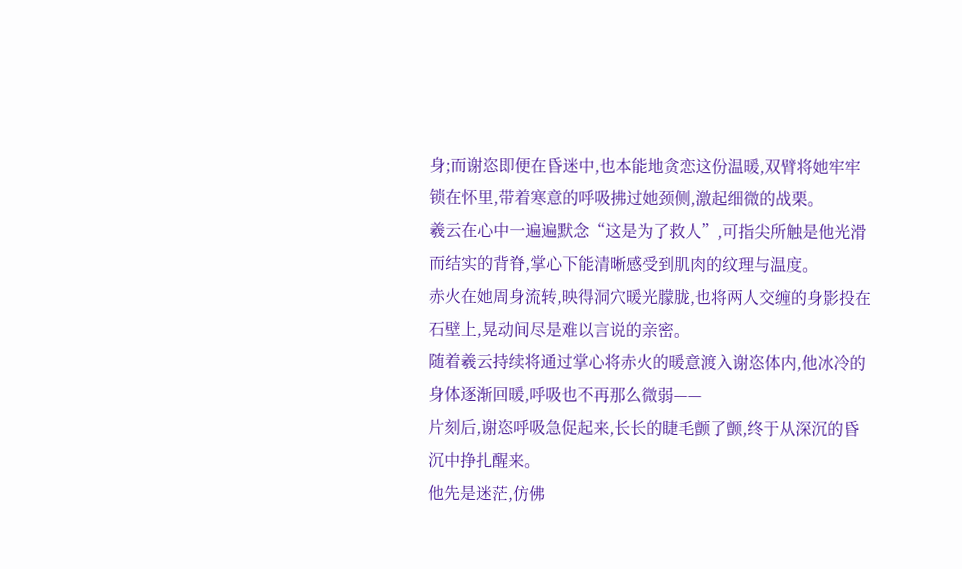身;而谢恣即便在昏迷中,也本能地贪恋这份温暖,双臂将她牢牢锁在怀里,带着寒意的呼吸拂过她颈侧,激起细微的战栗。
羲云在心中一遍遍默念“这是为了救人”,可指尖所触是他光滑而结实的背脊,掌心下能清晰感受到肌肉的纹理与温度。
赤火在她周身流转,映得洞穴暖光朦胧,也将两人交缠的身影投在石壁上,晃动间尽是难以言说的亲密。
随着羲云持续将通过掌心将赤火的暖意渡入谢恣体内,他冰冷的身体逐渐回暖,呼吸也不再那么微弱——
片刻后,谢恣呼吸急促起来,长长的睫毛颤了颤,终于从深沉的昏沉中挣扎醒来。
他先是迷茫,仿佛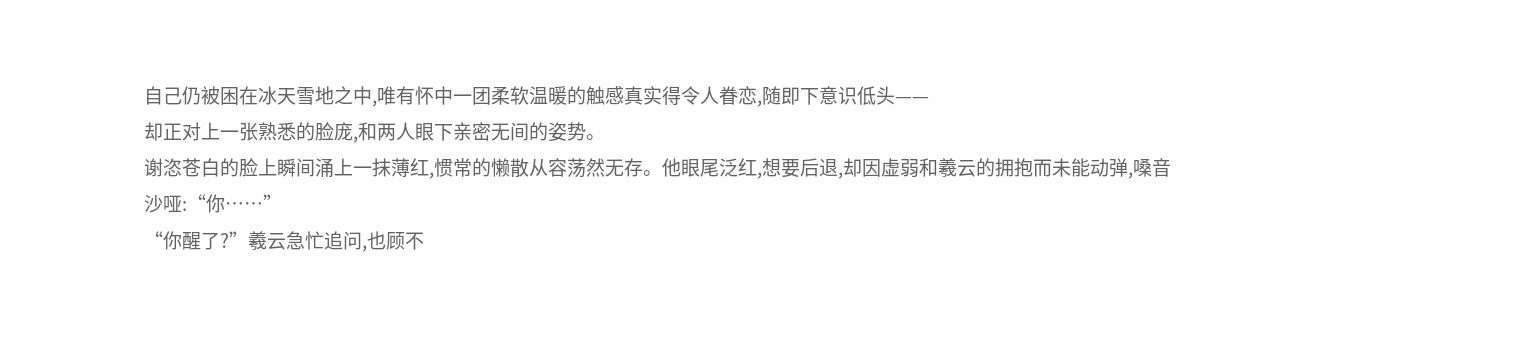自己仍被困在冰天雪地之中,唯有怀中一团柔软温暖的触感真实得令人眷恋,随即下意识低头——
却正对上一张熟悉的脸庞,和两人眼下亲密无间的姿势。
谢恣苍白的脸上瞬间涌上一抹薄红,惯常的懒散从容荡然无存。他眼尾泛红,想要后退,却因虚弱和羲云的拥抱而未能动弹,嗓音沙哑:“你……”
“你醒了?”羲云急忙追问,也顾不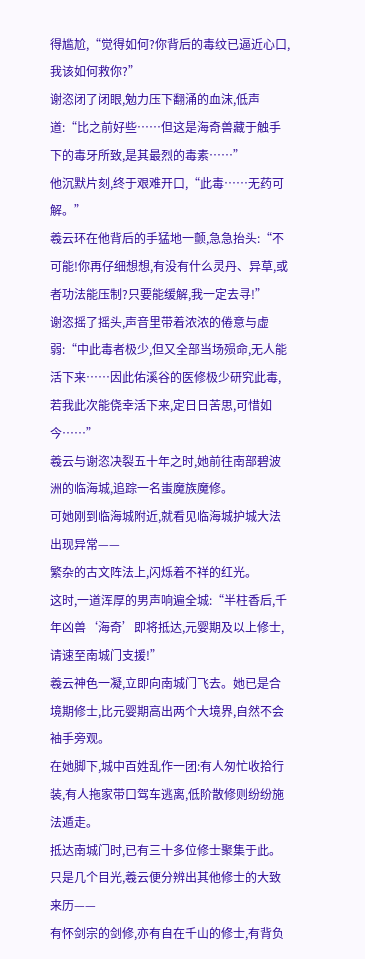得尴尬,“觉得如何?你背后的毒纹已逼近心口,我该如何救你?”
谢恣闭了闭眼,勉力压下翻涌的血沫,低声道:“比之前好些……但这是海奇兽藏于触手下的毒牙所致,是其最烈的毒素……”
他沉默片刻,终于艰难开口,“此毒……无药可解。”
羲云环在他背后的手猛地一颤,急急抬头:“不可能!你再仔细想想,有没有什么灵丹、异草,或者功法能压制?只要能缓解,我一定去寻!”
谢恣摇了摇头,声音里带着浓浓的倦意与虚弱:“中此毒者极少,但又全部当场殒命,无人能活下来……因此佑溪谷的医修极少研究此毒,若我此次能侥幸活下来,定日日苦思,可惜如今……”
羲云与谢恣决裂五十年之时,她前往南部碧波洲的临海城,追踪一名蚩魔族魔修。
可她刚到临海城附近,就看见临海城护城大法出现异常——
繁杂的古文阵法上,闪烁着不祥的红光。
这时,一道浑厚的男声响遍全城:“半柱香后,千年凶兽‘海奇’即将抵达,元婴期及以上修士,请速至南城门支援!”
羲云神色一凝,立即向南城门飞去。她已是合境期修士,比元婴期高出两个大境界,自然不会袖手旁观。
在她脚下,城中百姓乱作一团:有人匆忙收拾行装,有人拖家带口驾车逃离,低阶散修则纷纷施法遁走。
抵达南城门时,已有三十多位修士聚集于此。
只是几个目光,羲云便分辨出其他修士的大致来历——
有怀剑宗的剑修,亦有自在千山的修士,有背负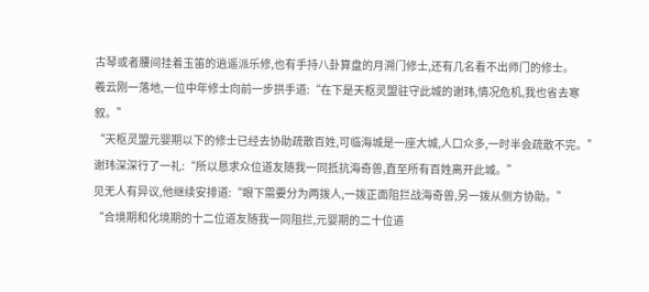古琴或者腰间挂着玉笛的逍遥派乐修,也有手持八卦算盘的月溯门修士,还有几名看不出师门的修士。
羲云刚一落地,一位中年修士向前一步拱手道:“在下是天枢灵盟驻守此城的谢玮,情况危机,我也省去寒叙。”
“天枢灵盟元婴期以下的修士已经去协助疏散百姓,可临海城是一座大城,人口众多,一时半会疏散不完。”
谢玮深深行了一礼:“所以恳求众位道友随我一同抵抗海奇兽,直至所有百姓离开此城。”
见无人有异议,他继续安排道:“眼下需要分为两拨人,一拨正面阻拦战海奇兽,另一拨从侧方协助。”
“合境期和化境期的十二位道友随我一同阻拦,元婴期的二十位道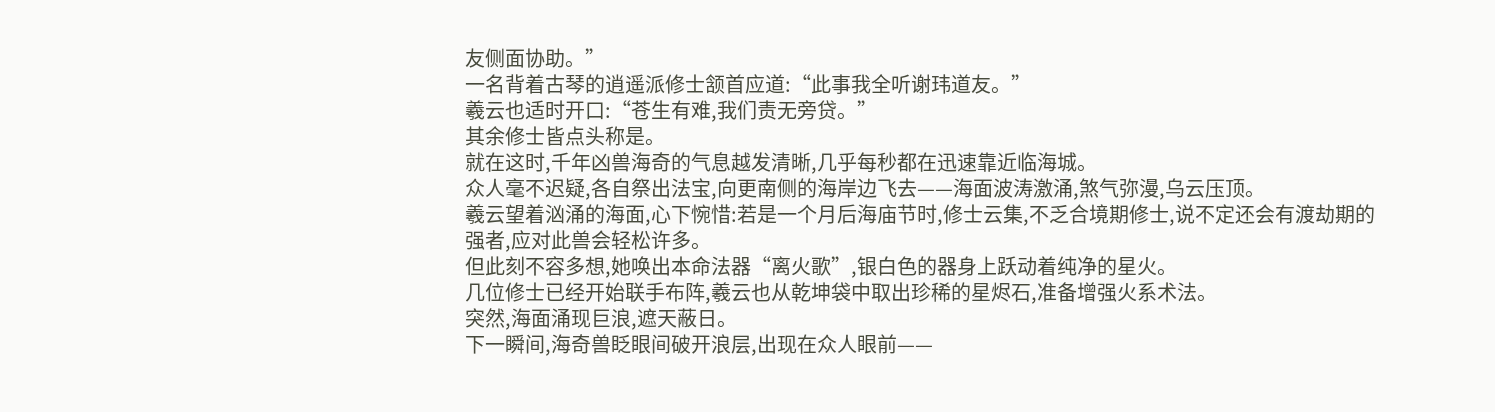友侧面协助。”
一名背着古琴的逍遥派修士颔首应道:“此事我全听谢玮道友。”
羲云也适时开口:“苍生有难,我们责无旁贷。”
其余修士皆点头称是。
就在这时,千年凶兽海奇的气息越发清晰,几乎每秒都在迅速靠近临海城。
众人毫不迟疑,各自祭出法宝,向更南侧的海岸边飞去——海面波涛激涌,煞气弥漫,乌云压顶。
羲云望着汹涌的海面,心下惋惜:若是一个月后海庙节时,修士云集,不乏合境期修士,说不定还会有渡劫期的强者,应对此兽会轻松许多。
但此刻不容多想,她唤出本命法器“离火歌”,银白色的器身上跃动着纯净的星火。
几位修士已经开始联手布阵,羲云也从乾坤袋中取出珍稀的星烬石,准备增强火系术法。
突然,海面涌现巨浪,遮天蔽日。
下一瞬间,海奇兽眨眼间破开浪层,出现在众人眼前——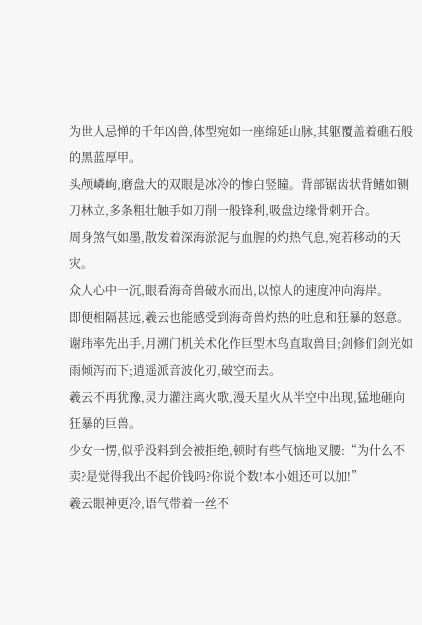为世人忌惮的千年凶兽,体型宛如一座绵延山脉,其躯覆盖着礁石般的黑蓝厚甲。
头颅嶙峋,磨盘大的双眼是冰冷的惨白竖瞳。背部锯齿状背鳍如铡刀林立,多条粗壮触手如刀削一般锋利,吸盘边缘骨刺开合。
周身煞气如墨,散发着深海淤泥与血腥的灼热气息,宛若移动的天灾。
众人心中一沉,眼看海奇兽破水而出,以惊人的速度冲向海岸。
即便相隔甚远,羲云也能感受到海奇兽灼热的吐息和狂暴的怒意。
谢玮率先出手,月溯门机关术化作巨型木鸟直取兽目;剑修们剑光如雨倾泻而下;逍遥派音波化刃,破空而去。
羲云不再犹豫,灵力灌注离火歌,漫天星火从半空中出现,猛地砸向狂暴的巨兽。
少女一愣,似乎没料到会被拒绝,顿时有些气恼地叉腰:“为什么不卖?是觉得我出不起价钱吗?你说个数!本小姐还可以加!”
羲云眼神更冷,语气带着一丝不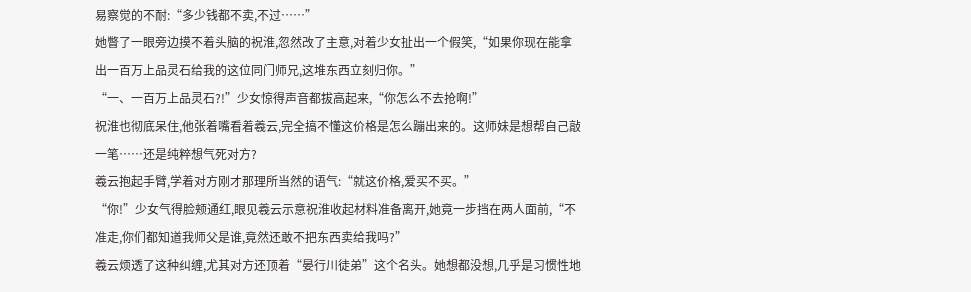易察觉的不耐:“多少钱都不卖,不过……”
她瞥了一眼旁边摸不着头脑的祝淮,忽然改了主意,对着少女扯出一个假笑,“如果你现在能拿出一百万上品灵石给我的这位同门师兄,这堆东西立刻归你。”
“一、一百万上品灵石?!”少女惊得声音都拔高起来,“你怎么不去抢啊!”
祝淮也彻底呆住,他张着嘴看着羲云,完全搞不懂这价格是怎么蹦出来的。这师妹是想帮自己敲一笔……还是纯粹想气死对方?
羲云抱起手臂,学着对方刚才那理所当然的语气:“就这价格,爱买不买。”
“你!”少女气得脸颊通红,眼见羲云示意祝淮收起材料准备离开,她竟一步挡在两人面前,“不准走,你们都知道我师父是谁,竟然还敢不把东西卖给我吗?”
羲云烦透了这种纠缠,尤其对方还顶着“晏行川徒弟”这个名头。她想都没想,几乎是习惯性地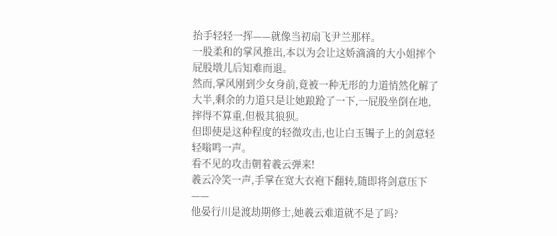抬手轻轻一挥——就像当初扇飞尹兰那样。
一股柔和的掌风推出,本以为会让这娇滴滴的大小姐摔个屁股墩儿后知难而退。
然而,掌风刚到少女身前,竟被一种无形的力道悄然化解了大半,剩余的力道只是让她踉跄了一下,一屁股坐倒在地,摔得不算重,但极其狼狈。
但即使是这种程度的轻微攻击,也让白玉镯子上的剑意轻轻嗡鸣一声。
看不见的攻击朝着羲云弹来!
羲云冷笑一声,手掌在宽大衣袍下翻转,随即将剑意压下——
他晏行川是渡劫期修士,她羲云难道就不是了吗?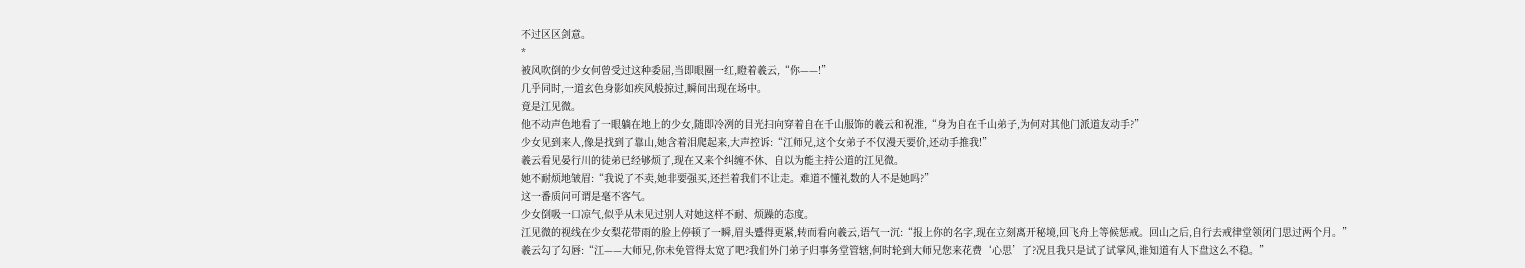不过区区剑意。
*
被风吹倒的少女何曾受过这种委屈,当即眼圈一红,瞪着羲云,“你——!”
几乎同时,一道玄色身影如疾风般掠过,瞬间出现在场中。
竟是江见微。
他不动声色地看了一眼躺在地上的少女,随即冷冽的目光扫向穿着自在千山服饰的羲云和祝淮,“身为自在千山弟子,为何对其他门派道友动手?”
少女见到来人,像是找到了靠山,她含着泪爬起来,大声控诉:“江师兄,这个女弟子不仅漫天要价,还动手推我!”
羲云看见晏行川的徒弟已经够烦了,现在又来个纠缠不休、自以为能主持公道的江见微。
她不耐烦地皱眉:“我说了不卖,她非要强买,还拦着我们不让走。难道不懂礼数的人不是她吗?”
这一番质问可谓是毫不客气。
少女倒吸一口凉气,似乎从未见过别人对她这样不耐、烦躁的态度。
江见微的视线在少女梨花带雨的脸上停顿了一瞬,眉头蹙得更紧,转而看向羲云,语气一沉:“报上你的名字,现在立刻离开秘境,回飞舟上等候惩戒。回山之后,自行去戒律堂领闭门思过两个月。”
羲云勾了勾唇:“江——大师兄,你未免管得太宽了吧?我们外门弟子归事务堂管辖,何时轮到大师兄您来花费‘心思’了?况且我只是试了试掌风,谁知道有人下盘这么不稳。”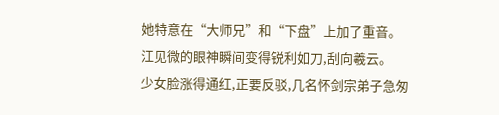她特意在“大师兄”和“下盘”上加了重音。
江见微的眼神瞬间变得锐利如刀,刮向羲云。
少女脸涨得通红,正要反驳,几名怀剑宗弟子急匆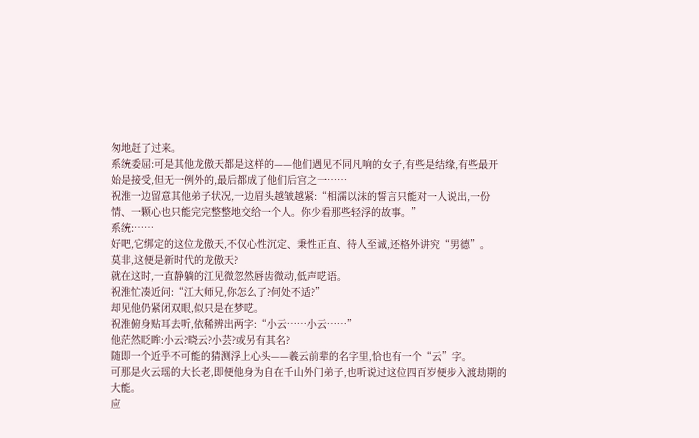匆地赶了过来。
系统委屈:可是其他龙傲天都是这样的——他们遇见不同凡响的女子,有些是结缘,有些最开始是接受,但无一例外的,最后都成了他们后宫之一……
祝淮一边留意其他弟子状况,一边眉头越皱越紧:“相濡以沫的誓言只能对一人说出,一份情、一颗心也只能完完整整地交给一个人。你少看那些轻浮的故事。”
系统:……
好吧,它绑定的这位龙傲天,不仅心性沉定、秉性正直、待人至诚,还格外讲究“男德”。
莫非,这便是新时代的龙傲天?
就在这时,一直静躺的江见微忽然唇齿微动,低声呓语。
祝淮忙凑近问:“江大师兄,你怎么了?何处不适?”
却见他仍紧闭双眼,似只是在梦呓。
祝淮俯身贴耳去听,依稀辨出两字:“小云……小云……”
他茫然眨眸:小云?晓云?小芸?或另有其名?
随即一个近乎不可能的猜测浮上心头——羲云前辈的名字里,恰也有一个“云”字。
可那是火云瑶的大长老,即便他身为自在千山外门弟子,也听说过这位四百岁便步入渡劫期的大能。
应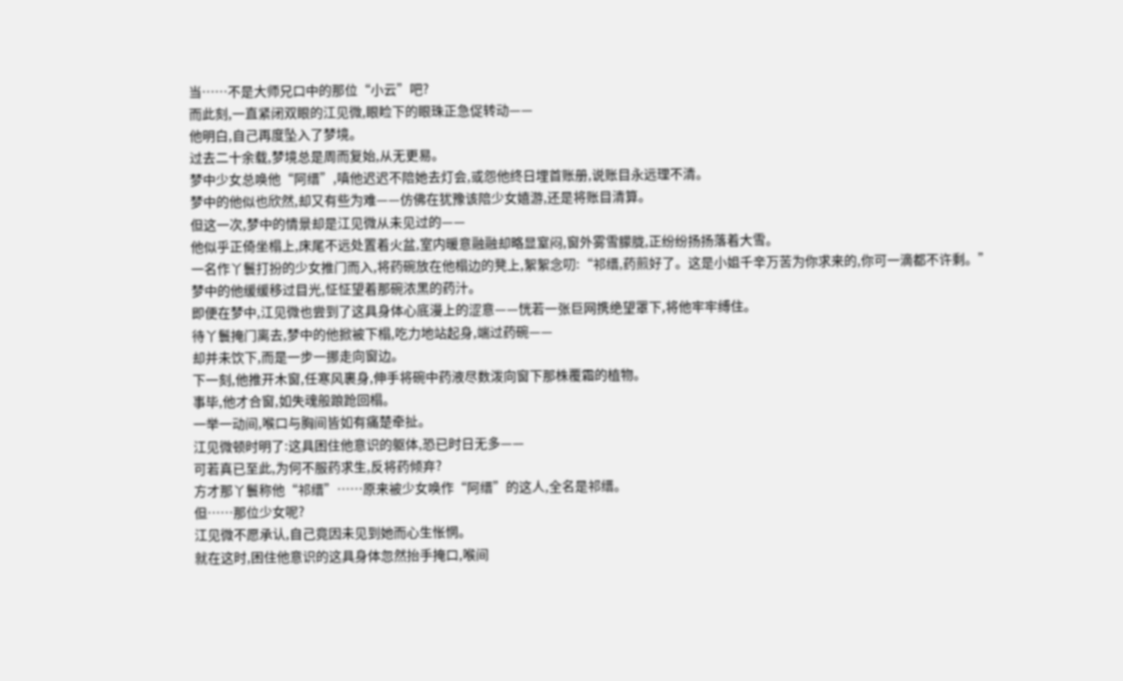当……不是大师兄口中的那位“小云”吧?
而此刻,一直紧闭双眼的江见微,眼睑下的眼珠正急促转动——
他明白,自己再度坠入了梦境。
过去二十余载,梦境总是周而复始,从无更易。
梦中少女总唤他“阿缙”,嗔他迟迟不陪她去灯会,或怨他终日埋首账册,说账目永远理不清。
梦中的他似也欣然,却又有些为难——仿佛在犹豫该陪少女嬉游,还是将账目清算。
但这一次,梦中的情景却是江见微从未见过的——
他似乎正倚坐榻上,床尾不远处置着火盆,室内暖意融融却略显窒闷,窗外雾雪朦胧,正纷纷扬扬落着大雪。
一名作丫鬟打扮的少女推门而入,将药碗放在他榻边的凳上,絮絮念叨:“祁缙,药煎好了。这是小姐千辛万苦为你求来的,你可一滴都不许剩。”
梦中的他缓缓移过目光,怔怔望着那碗浓黑的药汁。
即便在梦中,江见微也尝到了这具身体心底漫上的涩意——恍若一张巨网携绝望罩下,将他牢牢缚住。
待丫鬟掩门离去,梦中的他掀被下榻,吃力地站起身,端过药碗——
却并未饮下,而是一步一挪走向窗边。
下一刻,他推开木窗,任寒风裹身,伸手将碗中药液尽数泼向窗下那株覆霜的植物。
事毕,他才合窗,如失魂般踉跄回榻。
一举一动间,喉口与胸间皆如有痛楚牵扯。
江见微顿时明了:这具困住他意识的躯体,恐已时日无多——
可若真已至此,为何不服药求生,反将药倾弃?
方才那丫鬟称他“祁缙”……原来被少女唤作“阿缙”的这人,全名是祁缙。
但……那位少女呢?
江见微不愿承认,自己竟因未见到她而心生怅惘。
就在这时,困住他意识的这具身体忽然抬手掩口,喉间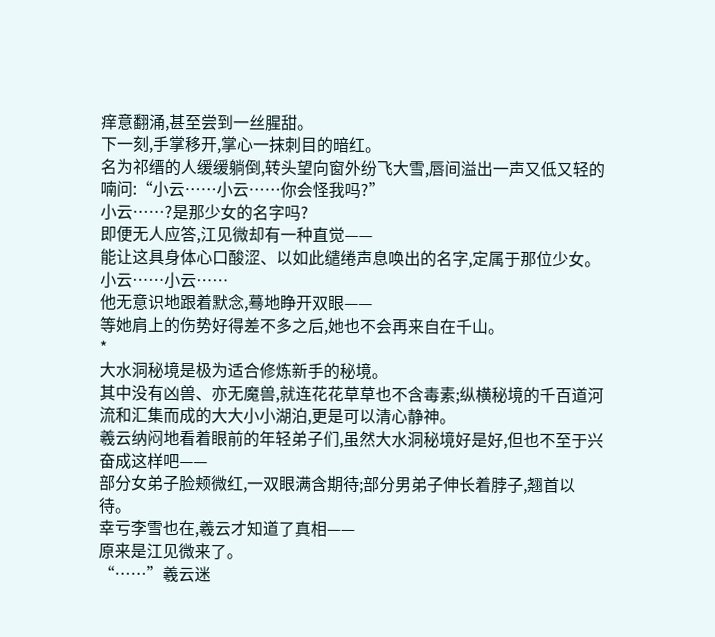痒意翻涌,甚至尝到一丝腥甜。
下一刻,手掌移开,掌心一抹刺目的暗红。
名为祁缙的人缓缓躺倒,转头望向窗外纷飞大雪,唇间溢出一声又低又轻的喃问:“小云……小云……你会怪我吗?”
小云……?是那少女的名字吗?
即便无人应答,江见微却有一种直觉——
能让这具身体心口酸涩、以如此缱绻声息唤出的名字,定属于那位少女。
小云……小云……
他无意识地跟着默念,蓦地睁开双眼——
等她肩上的伤势好得差不多之后,她也不会再来自在千山。
*
大水洞秘境是极为适合修炼新手的秘境。
其中没有凶兽、亦无魔兽,就连花花草草也不含毒素;纵横秘境的千百道河流和汇集而成的大大小小湖泊,更是可以清心静神。
羲云纳闷地看着眼前的年轻弟子们,虽然大水洞秘境好是好,但也不至于兴奋成这样吧——
部分女弟子脸颊微红,一双眼满含期待;部分男弟子伸长着脖子,翘首以待。
幸亏李雪也在,羲云才知道了真相——
原来是江见微来了。
“……”羲云迷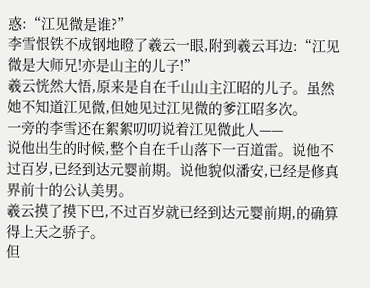惑:“江见微是谁?”
李雪恨铁不成钢地瞪了羲云一眼,附到羲云耳边:“江见微是大师兄!亦是山主的儿子!”
羲云恍然大悟,原来是自在千山山主江昭的儿子。虽然她不知道江见微,但她见过江见微的爹江昭多次。
一旁的李雪还在絮絮叨叨说着江见微此人——
说他出生的时候,整个自在千山落下一百道雷。说他不过百岁,已经到达元婴前期。说他貌似潘安,已经是修真界前十的公认美男。
羲云摸了摸下巴,不过百岁就已经到达元婴前期,的确算得上天之骄子。
但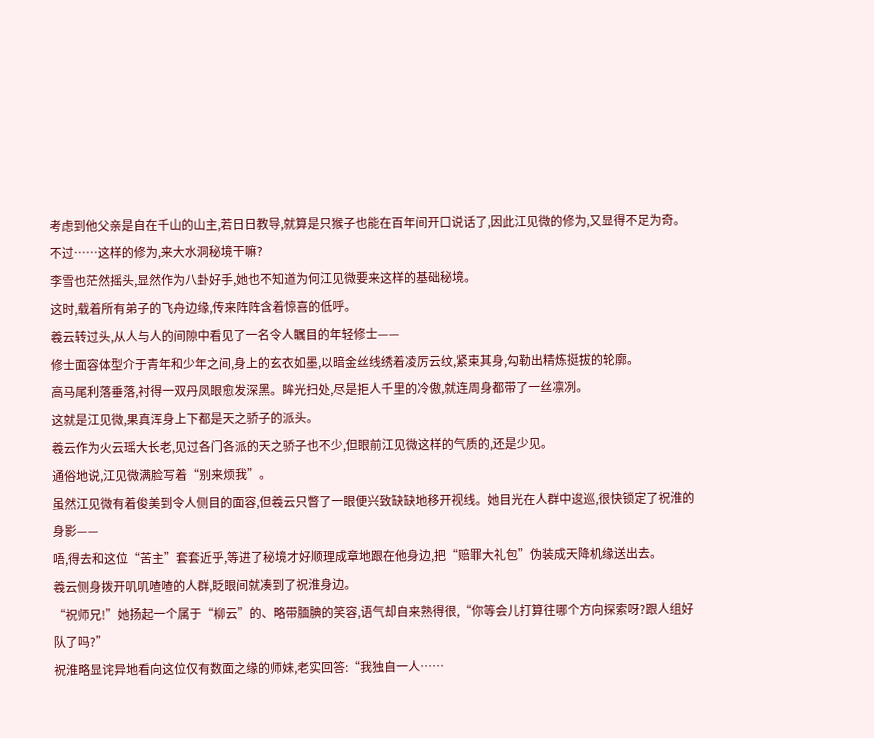考虑到他父亲是自在千山的山主,若日日教导,就算是只猴子也能在百年间开口说话了,因此江见微的修为,又显得不足为奇。
不过……这样的修为,来大水洞秘境干嘛?
李雪也茫然摇头,显然作为八卦好手,她也不知道为何江见微要来这样的基础秘境。
这时,载着所有弟子的飞舟边缘,传来阵阵含着惊喜的低呼。
羲云转过头,从人与人的间隙中看见了一名令人瞩目的年轻修士——
修士面容体型介于青年和少年之间,身上的玄衣如墨,以暗金丝线绣着凌厉云纹,紧束其身,勾勒出精炼挺拔的轮廓。
高马尾利落垂落,衬得一双丹凤眼愈发深黑。眸光扫处,尽是拒人千里的冷傲,就连周身都带了一丝凛冽。
这就是江见微,果真浑身上下都是天之骄子的派头。
羲云作为火云瑶大长老,见过各门各派的天之骄子也不少,但眼前江见微这样的气质的,还是少见。
通俗地说,江见微满脸写着“别来烦我”。
虽然江见微有着俊美到令人侧目的面容,但羲云只瞥了一眼便兴致缺缺地移开视线。她目光在人群中逡巡,很快锁定了祝淮的身影——
唔,得去和这位“苦主”套套近乎,等进了秘境才好顺理成章地跟在他身边,把“赔罪大礼包”伪装成天降机缘送出去。
羲云侧身拨开叽叽喳喳的人群,眨眼间就凑到了祝淮身边。
“祝师兄!”她扬起一个属于“柳云”的、略带腼腆的笑容,语气却自来熟得很,“你等会儿打算往哪个方向探索呀?跟人组好队了吗?”
祝淮略显诧异地看向这位仅有数面之缘的师妹,老实回答:“我独自一人……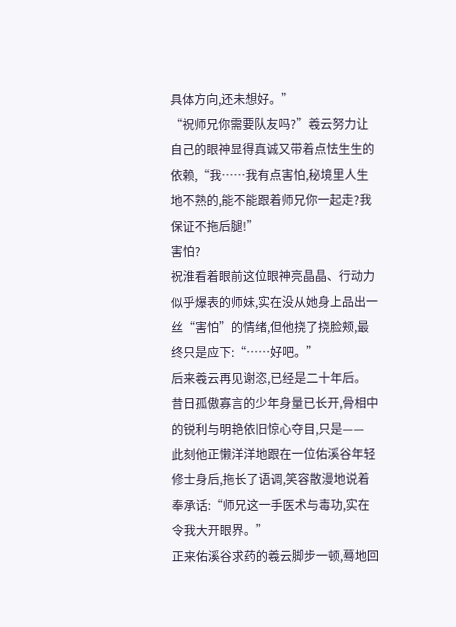具体方向,还未想好。”
“祝师兄你需要队友吗?”羲云努力让自己的眼神显得真诚又带着点怯生生的依赖,“我……我有点害怕,秘境里人生地不熟的,能不能跟着师兄你一起走?我保证不拖后腿!”
害怕?
祝淮看着眼前这位眼神亮晶晶、行动力似乎爆表的师妹,实在没从她身上品出一丝“害怕”的情绪,但他挠了挠脸颊,最终只是应下:“……好吧。”
后来羲云再见谢恣,已经是二十年后。
昔日孤傲寡言的少年身量已长开,骨相中的锐利与明艳依旧惊心夺目,只是——
此刻他正懒洋洋地跟在一位佑溪谷年轻修士身后,拖长了语调,笑容散漫地说着奉承话:“师兄这一手医术与毒功,实在令我大开眼界。”
正来佑溪谷求药的羲云脚步一顿,蓦地回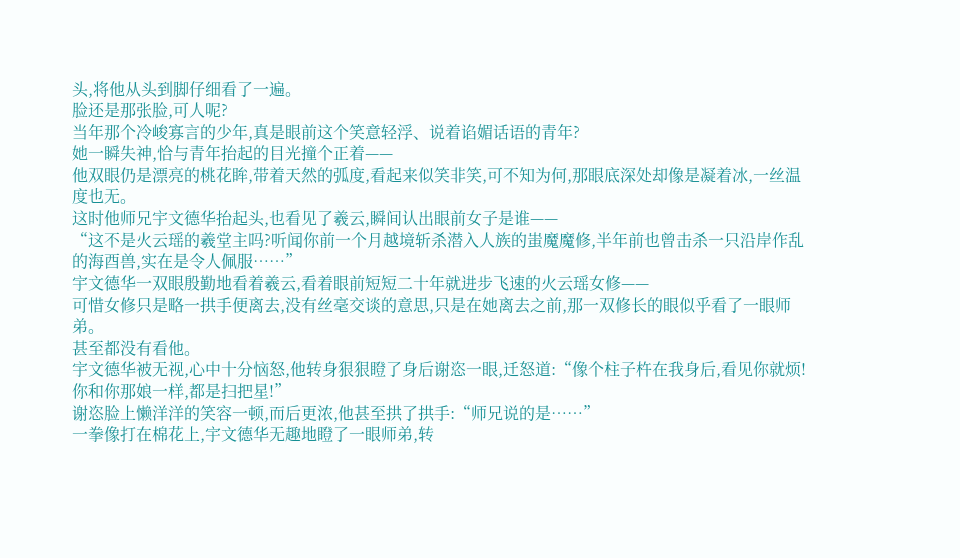头,将他从头到脚仔细看了一遍。
脸还是那张脸,可人呢?
当年那个冷峻寡言的少年,真是眼前这个笑意轻浮、说着谄媚话语的青年?
她一瞬失神,恰与青年抬起的目光撞个正着——
他双眼仍是漂亮的桃花眸,带着天然的弧度,看起来似笑非笑,可不知为何,那眼底深处却像是凝着冰,一丝温度也无。
这时他师兄宇文德华抬起头,也看见了羲云,瞬间认出眼前女子是谁——
“这不是火云瑶的羲堂主吗?听闻你前一个月越境斩杀潜入人族的蚩魔魔修,半年前也曾击杀一只沿岸作乱的海酉兽,实在是令人佩服……”
宇文德华一双眼殷勤地看着羲云,看着眼前短短二十年就进步飞速的火云瑶女修——
可惜女修只是略一拱手便离去,没有丝毫交谈的意思,只是在她离去之前,那一双修长的眼似乎看了一眼师弟。
甚至都没有看他。
宇文德华被无视,心中十分恼怒,他转身狠狠瞪了身后谢恣一眼,迁怒道:“像个柱子杵在我身后,看见你就烦!你和你那娘一样,都是扫把星!”
谢恣脸上懒洋洋的笑容一顿,而后更浓,他甚至拱了拱手:“师兄说的是……”
一拳像打在棉花上,宇文德华无趣地瞪了一眼师弟,转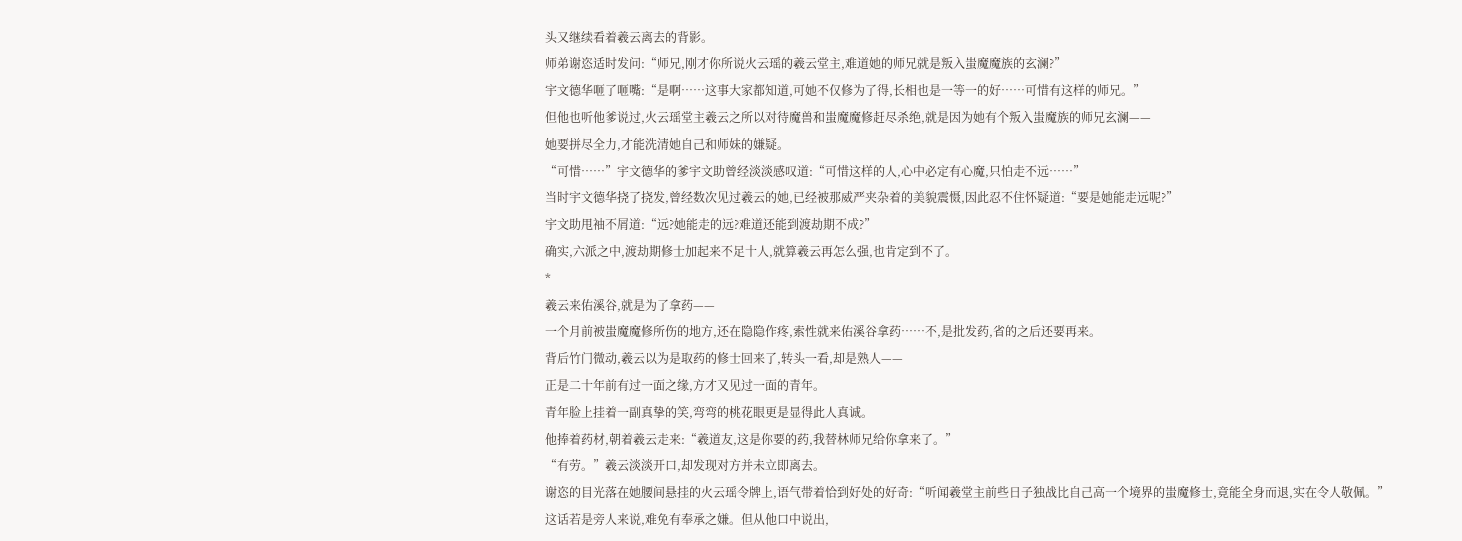头又继续看着羲云离去的背影。
师弟谢恣适时发问:“师兄,刚才你所说火云瑶的羲云堂主,难道她的师兄就是叛入蚩魔魔族的玄澜?”
宇文德华咂了咂嘴:“是啊……这事大家都知道,可她不仅修为了得,长相也是一等一的好……可惜有这样的师兄。”
但他也听他爹说过,火云瑶堂主羲云之所以对待魔兽和蚩魔魔修赶尽杀绝,就是因为她有个叛入蚩魔族的师兄玄澜——
她要拼尽全力,才能洗清她自己和师妹的嫌疑。
“可惜……”宇文德华的爹宇文助曾经淡淡感叹道:“可惜这样的人,心中必定有心魔,只怕走不远……”
当时宇文德华挠了挠发,曾经数次见过羲云的她,已经被那威严夹杂着的美貌震慑,因此忍不住怀疑道:“要是她能走远呢?”
宇文助甩袖不屑道:“远?她能走的远?难道还能到渡劫期不成?”
确实,六派之中,渡劫期修士加起来不足十人,就算羲云再怎么强,也肯定到不了。
*
羲云来佑溪谷,就是为了拿药——
一个月前被蚩魔魔修所伤的地方,还在隐隐作疼,索性就来佑溪谷拿药……不,是批发药,省的之后还要再来。
背后竹门微动,羲云以为是取药的修士回来了,转头一看,却是熟人——
正是二十年前有过一面之缘,方才又见过一面的青年。
青年脸上挂着一副真挚的笑,弯弯的桃花眼更是显得此人真诚。
他捧着药材,朝着羲云走来:“羲道友,这是你要的药,我替林师兄给你拿来了。”
“有劳。”羲云淡淡开口,却发现对方并未立即离去。
谢恣的目光落在她腰间悬挂的火云瑶令牌上,语气带着恰到好处的好奇:“听闻羲堂主前些日子独战比自己高一个境界的蚩魔修士,竟能全身而退,实在令人敬佩。”
这话若是旁人来说,难免有奉承之嫌。但从他口中说出,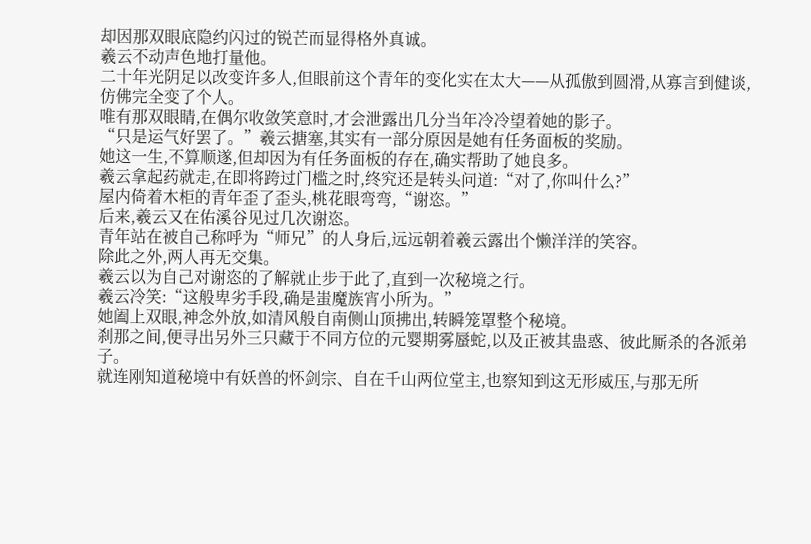却因那双眼底隐约闪过的锐芒而显得格外真诚。
羲云不动声色地打量他。
二十年光阴足以改变许多人,但眼前这个青年的变化实在太大——从孤傲到圆滑,从寡言到健谈,仿佛完全变了个人。
唯有那双眼睛,在偶尔收敛笑意时,才会泄露出几分当年冷冷望着她的影子。
“只是运气好罢了。”羲云搪塞,其实有一部分原因是她有任务面板的奖励。
她这一生,不算顺遂,但却因为有任务面板的存在,确实帮助了她良多。
羲云拿起药就走,在即将跨过门槛之时,终究还是转头问道:“对了,你叫什么?”
屋内倚着木柜的青年歪了歪头,桃花眼弯弯,“谢恣。”
后来,羲云又在佑溪谷见过几次谢恣。
青年站在被自己称呼为“师兄”的人身后,远远朝着羲云露出个懒洋洋的笑容。
除此之外,两人再无交集。
羲云以为自己对谢恣的了解就止步于此了,直到一次秘境之行。
羲云冷笑:“这般卑劣手段,确是蚩魔族宵小所为。”
她阖上双眼,神念外放,如清风般自南侧山顶拂出,转瞬笼罩整个秘境。
刹那之间,便寻出另外三只藏于不同方位的元婴期雾蜃蛇,以及正被其蛊惑、彼此厮杀的各派弟子。
就连刚知道秘境中有妖兽的怀剑宗、自在千山两位堂主,也察知到这无形威压,与那无所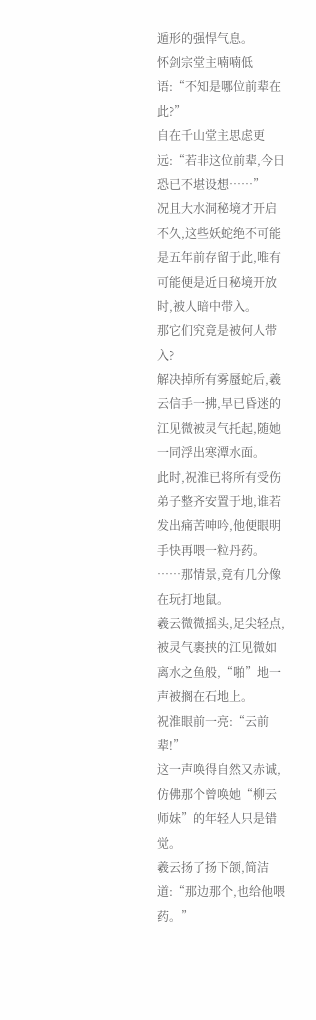遁形的强悍气息。
怀剑宗堂主喃喃低语:“不知是哪位前辈在此?”
自在千山堂主思虑更远:“若非这位前辈,今日恐已不堪设想……”
况且大水洞秘境才开启不久,这些妖蛇绝不可能是五年前存留于此,唯有可能便是近日秘境开放时,被人暗中带入。
那它们究竟是被何人带入?
解决掉所有雾蜃蛇后,羲云信手一拂,早已昏迷的江见微被灵气托起,随她一同浮出寒潭水面。
此时,祝淮已将所有受伤弟子整齐安置于地,谁若发出痛苦呻吟,他便眼明手快再喂一粒丹药。
……那情景,竟有几分像在玩打地鼠。
羲云微微摇头,足尖轻点,被灵气裹挟的江见微如离水之鱼般,“啪”地一声被搁在石地上。
祝淮眼前一亮:“云前辈!”
这一声唤得自然又赤诚,仿佛那个曾唤她“柳云师妹”的年轻人只是错觉。
羲云扬了扬下颌,简洁道:“那边那个,也给他喂药。”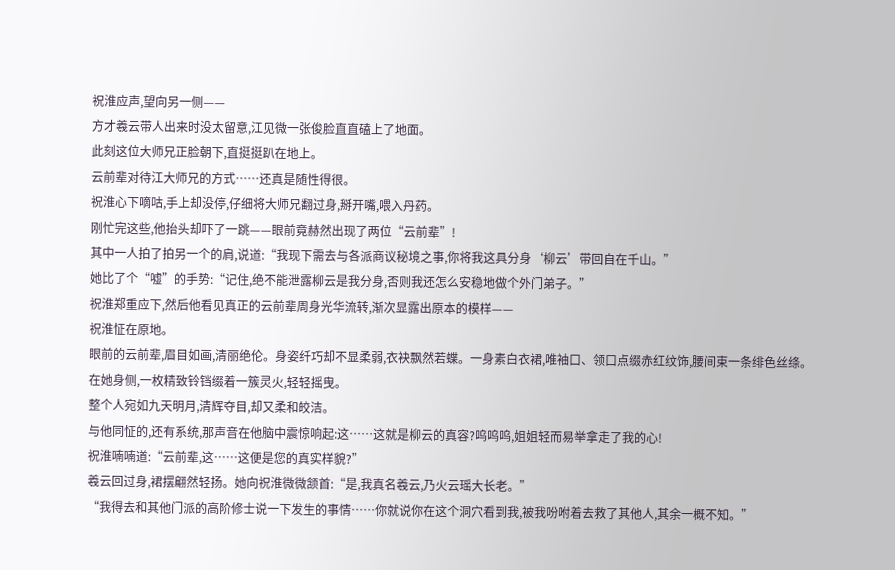祝淮应声,望向另一侧——
方才羲云带人出来时没太留意,江见微一张俊脸直直磕上了地面。
此刻这位大师兄正脸朝下,直挺挺趴在地上。
云前辈对待江大师兄的方式……还真是随性得很。
祝淮心下嘀咕,手上却没停,仔细将大师兄翻过身,掰开嘴,喂入丹药。
刚忙完这些,他抬头却吓了一跳——眼前竟赫然出现了两位“云前辈”!
其中一人拍了拍另一个的肩,说道:“我现下需去与各派商议秘境之事,你将我这具分身‘柳云’带回自在千山。”
她比了个“嘘”的手势:“记住,绝不能泄露柳云是我分身,否则我还怎么安稳地做个外门弟子。”
祝淮郑重应下,然后他看见真正的云前辈周身光华流转,渐次显露出原本的模样——
祝淮怔在原地。
眼前的云前辈,眉目如画,清丽绝伦。身姿纤巧却不显柔弱,衣袂飘然若蝶。一身素白衣裙,唯袖口、领口点缀赤红纹饰,腰间束一条绯色丝绦。
在她身侧,一枚精致铃铛缀着一簇灵火,轻轻摇曳。
整个人宛如九天明月,清辉夺目,却又柔和皎洁。
与他同怔的,还有系统,那声音在他脑中震惊响起:这……这就是柳云的真容?呜呜呜,姐姐轻而易举拿走了我的心!
祝淮喃喃道:“云前辈,这……这便是您的真实样貌?”
羲云回过身,裙摆翩然轻扬。她向祝淮微微颔首:“是,我真名羲云,乃火云瑶大长老。”
“我得去和其他门派的高阶修士说一下发生的事情……你就说你在这个洞穴看到我,被我吩咐着去救了其他人,其余一概不知。”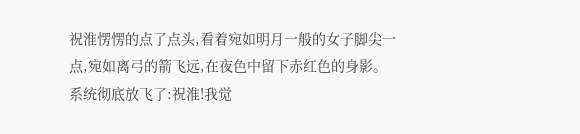祝淮愣愣的点了点头,看着宛如明月一般的女子脚尖一点,宛如离弓的箭飞远,在夜色中留下赤红色的身影。
系统彻底放飞了:祝淮!我觉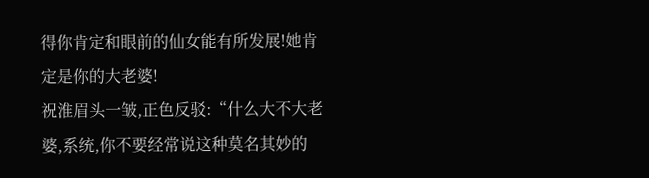得你肯定和眼前的仙女能有所发展!她肯定是你的大老婆!
祝淮眉头一皱,正色反驳:“什么大不大老婆,系统,你不要经常说这种莫名其妙的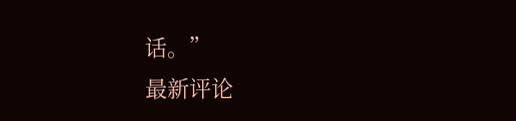话。”
最新评论